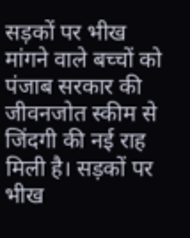सड़कों पर भीख मांगने वाले बच्चों को पंजाब सरकार की जीवनजोत स्कीम से जिंदगी की नई राह मिली है। सड़कों पर भीख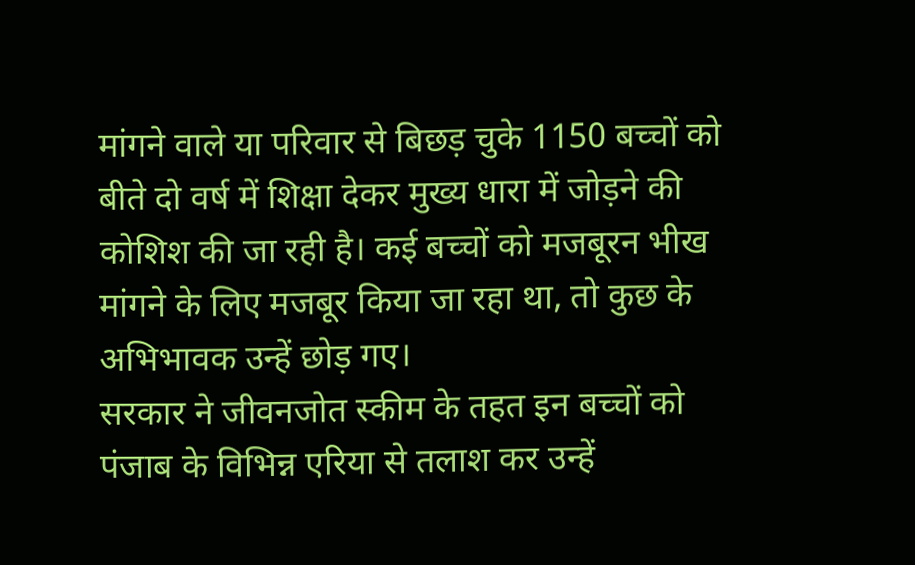मांगने वाले या परिवार से बिछड़ चुके 1150 बच्चों को बीते दो वर्ष में शिक्षा देकर मुख्य धारा में जोड़ने की कोशिश की जा रही है। कई बच्चों को मजबूरन भीख मांगने के लिए मजबूर किया जा रहा था, तो कुछ के अभिभावक उन्हें छोड़ गए।
सरकार ने जीवनजोत स्कीम के तहत इन बच्चों को पंजाब के विभिन्न एरिया से तलाश कर उन्हें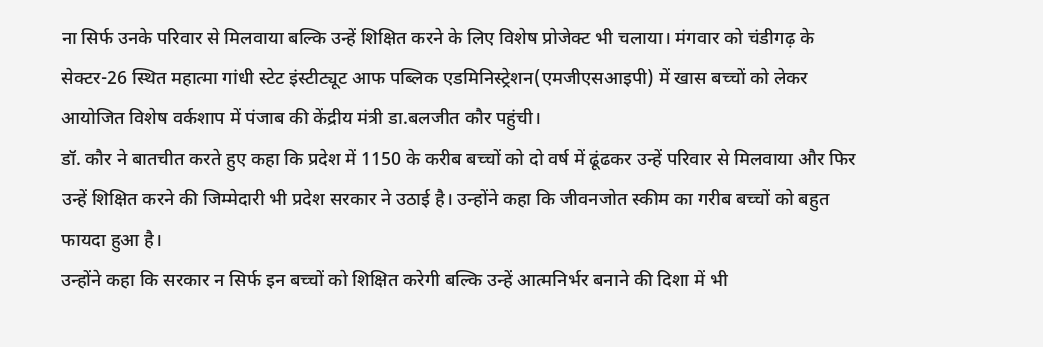ना सिर्फ उनके परिवार से मिलवाया बल्कि उन्हें शिक्षित करने के लिए विशेष प्रोजेक्ट भी चलाया। मंगवार को चंडीगढ़ के सेक्टर-26 स्थित महात्मा गांधी स्टेट इंस्टीट्यूट आफ पब्लिक एडमिनिस्ट्रेशन(एमजीएसआइपी) में खास बच्चों को लेकर आयोजित विशेष वर्कशाप में पंजाब की केंद्रीय मंत्री डा.बलजीत कौर पहुंची।
डॉ. कौर ने बातचीत करते हुए कहा कि प्रदेश में 1150 के करीब बच्चों को दो वर्ष में ढूंढकर उन्हें परिवार से मिलवाया और फिर उन्हें शिक्षित करने की जिम्मेदारी भी प्रदेश सरकार ने उठाई है। उन्होंने कहा कि जीवनजोत स्कीम का गरीब बच्चों को बहुत फायदा हुआ है।
उन्होंने कहा कि सरकार न सिर्फ इन बच्चों को शिक्षित करेगी बल्कि उन्हें आत्मनिर्भर बनाने की दिशा में भी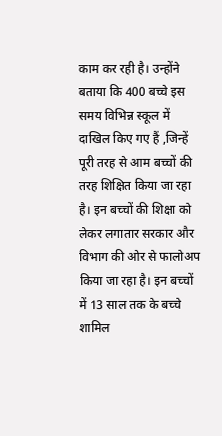काम कर रही है। उन्होंने बताया कि 400 बच्चे इस समय विभिन्न स्कूल में दाखिल किए गए हैं ,जिन्हें पूरी तरह से आम बच्चों की तरह शिक्षित किया जा रहा है। इन बच्चों की शिक्षा को लेकर लगातार सरकार और विभाग की ओर से फालोअप किया जा रहा है। इन बच्चों में 13 साल तक के बच्चे शामिल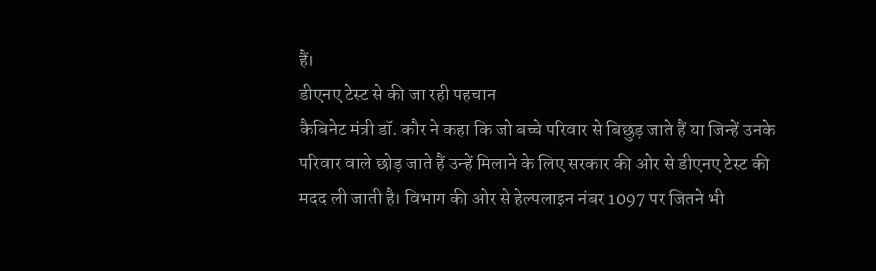हैं।
डीएनए टेस्ट से की जा रही पहचान
कैबिनेट मंत्री डॉ. कौर ने कहा कि जो बच्चे परिवार से बिछुड़ जाते हैं या जिन्हें उनके परिवार वाले छोड़ जाते हैं उन्हें मिलाने के लिए सरकार की ओर से डीएनए टेस्ट की मदद ली जाती है। विभाग की ओर से हेल्पलाइन नंबर 1097 पर जितने भी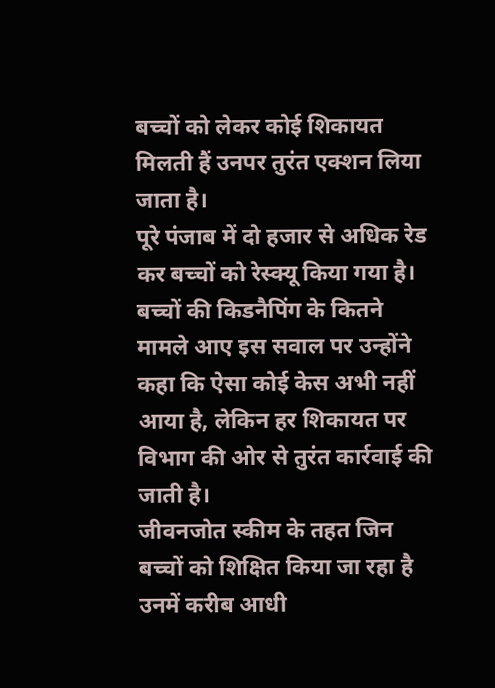बच्चों को लेकर कोई शिकायत मिलती हैं उनपर तुरंत एक्शन लिया जाता है।
पूरे पंजाब में दो हजार से अधिक रेड कर बच्चों को रेस्क्यू किया गया है। बच्चों की किडनैपिंग के कितने मामले आए इस सवाल पर उन्होंने कहा कि ऐसा कोई केस अभी नहीं आया है, लेकिन हर शिकायत पर विभाग की ओर से तुरंत कार्रवाई की जाती है।
जीवनजोत स्कीम के तहत जिन बच्चों को शिक्षित किया जा रहा है उनमें करीब आधी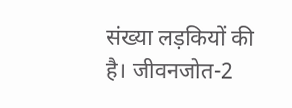संख्या लड़कियों की है। जीवनजोत-2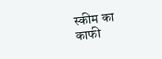स्कीम का काफी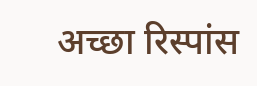अच्छा रिस्पांस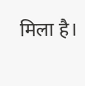मिला है।